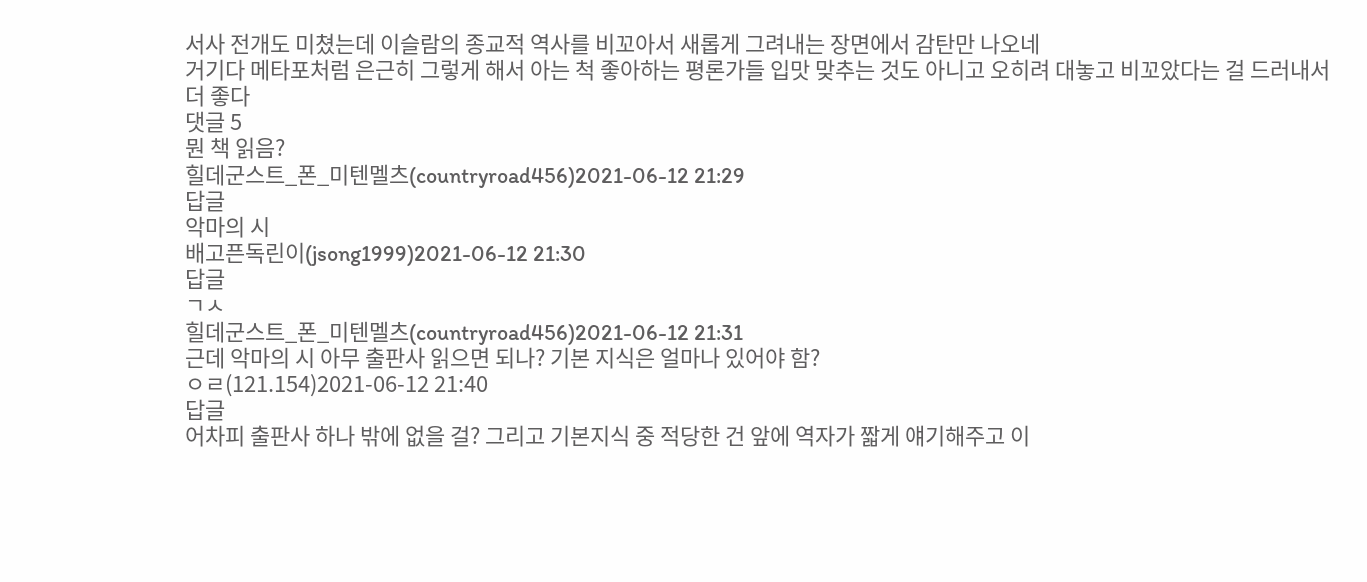서사 전개도 미쳤는데 이슬람의 종교적 역사를 비꼬아서 새롭게 그려내는 장면에서 감탄만 나오네
거기다 메타포처럼 은근히 그렇게 해서 아는 척 좋아하는 평론가들 입맛 맞추는 것도 아니고 오히려 대놓고 비꼬았다는 걸 드러내서 더 좋다
댓글 5
뭔 책 읽음?
힐데군스트_폰_미텐멜츠(countryroad456)2021-06-12 21:29
답글
악마의 시
배고픈독린이(jsong1999)2021-06-12 21:30
답글
ㄱㅅ
힐데군스트_폰_미텐멜츠(countryroad456)2021-06-12 21:31
근데 악마의 시 아무 출판사 읽으면 되나? 기본 지식은 얼마나 있어야 함?
ㅇㄹ(121.154)2021-06-12 21:40
답글
어차피 출판사 하나 밖에 없을 걸? 그리고 기본지식 중 적당한 건 앞에 역자가 짧게 얘기해주고 이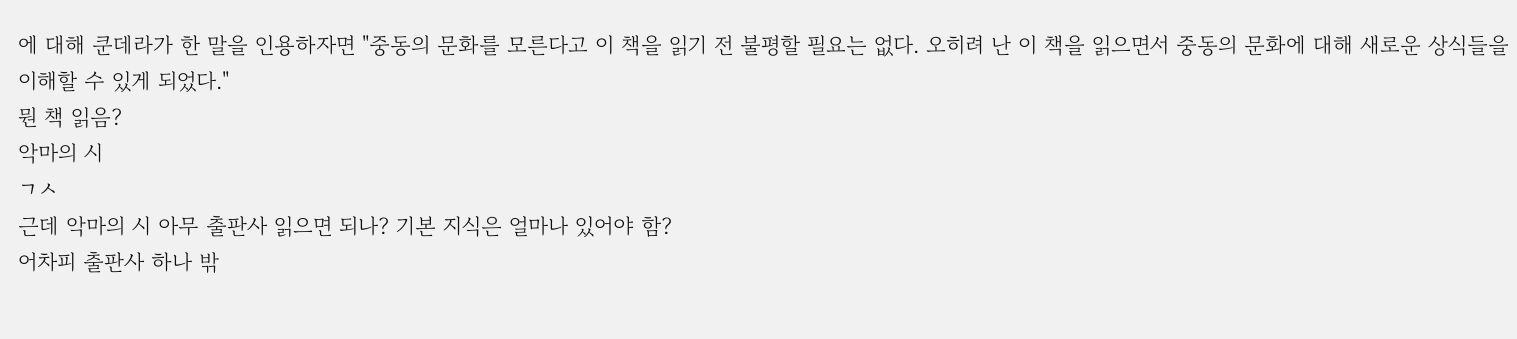에 대해 쿤데라가 한 말을 인용하자면 "중동의 문화를 모른다고 이 책을 읽기 전 불평할 필요는 없다. 오히려 난 이 책을 읽으면서 중동의 문화에 대해 새로운 상식들을 이해할 수 있게 되었다."
뭔 책 읽음?
악마의 시
ㄱㅅ
근데 악마의 시 아무 출판사 읽으면 되나? 기본 지식은 얼마나 있어야 함?
어차피 출판사 하나 밖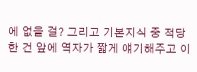에 없을 걸? 그리고 기본지식 중 적당한 건 앞에 역자가 짧게 얘기해주고 이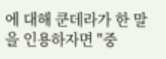에 대해 쿤데라가 한 말을 인용하자면 "중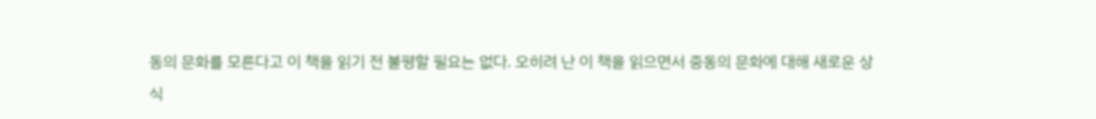동의 문화를 모른다고 이 책을 읽기 전 불평할 필요는 없다. 오히려 난 이 책을 읽으면서 중동의 문화에 대해 새로운 상식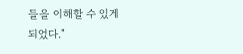들을 이해할 수 있게 되었다."